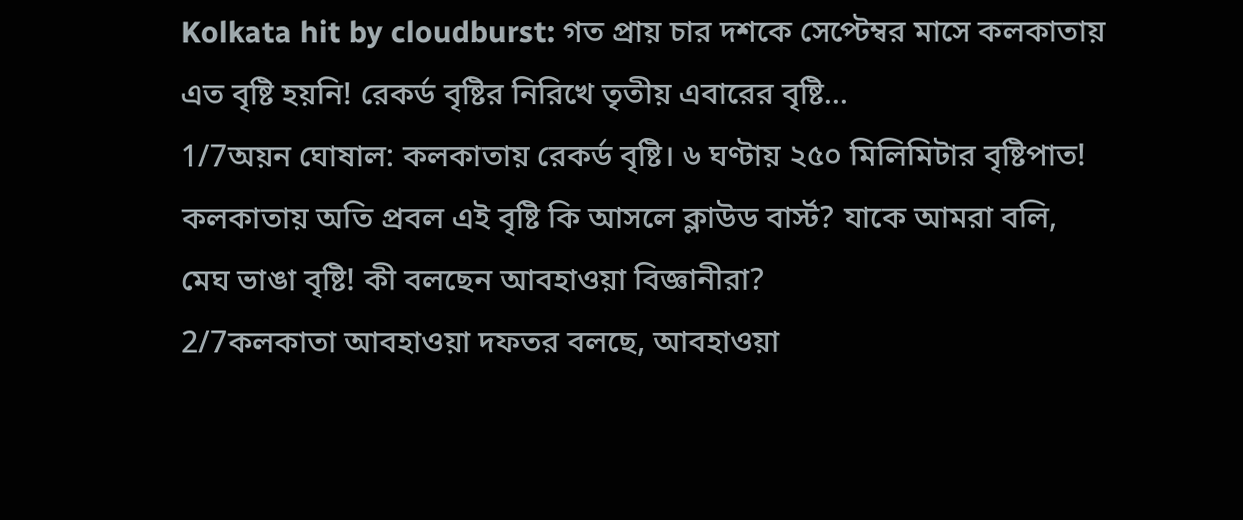Kolkata hit by cloudburst: গত প্রায় চার দশকে সেপ্টেম্বর মাসে কলকাতায় এত বৃষ্টি হয়নি! রেকর্ড বৃষ্টির নিরিখে তৃতীয় এবারের বৃষ্টি...
1/7অয়ন ঘোষাল: কলকাতায় রেকর্ড বৃষ্টি। ৬ ঘণ্টায় ২৫০ মিলিমিটার বৃষ্টিপাত! কলকাতায় অতি প্রবল এই বৃষ্টি কি আসলে ক্লাউড বার্স্ট? যাকে আমরা বলি, মেঘ ভাঙা বৃষ্টি! কী বলছেন আবহাওয়া বিজ্ঞানীরা?
2/7কলকাতা আবহাওয়া দফতর বলছে, আবহাওয়া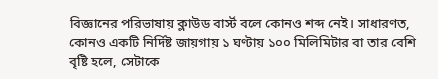বিজ্ঞানের পরিভাষায় ক্লাউড বার্স্ট বলে কোনও শব্দ নেই। সাধারণত, কোনও একটি নির্দিষ্ট জায়গায় ১ ঘণ্টায় ১০০ মিলিমিটার বা তার বেশি বৃষ্টি হলে, সেটাকে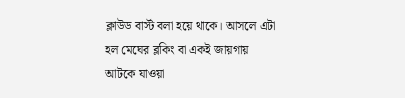ক্লাউড বার্স্ট বলা হয়ে থাকে। আসলে এটা হল মেঘের ব্লকিং বা একই জায়গায় আটকে যাওয়া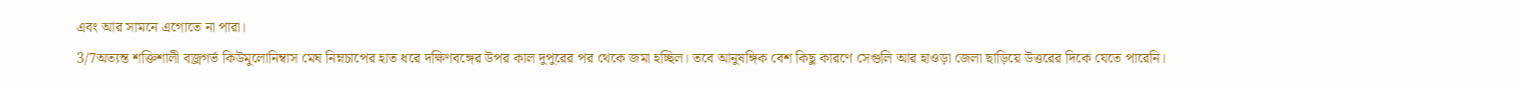এবং আর সামনে এগোতে না পারা।
3/7অত্যন্ত শক্তিশালী বজ্রগর্ভ কিউমুলোনিম্বাস মেঘ নিম্নচাপের হাত ধরে দক্ষিণবঙ্গের উপর কাল দুপুরের পর থেকে জমা হচ্ছিল। তবে আনুষঙ্গিক বেশ কিছু কারণে সেগুলি আর হাওড়া জেলা ছাড়িয়ে উত্তরের দিকে যেতে পারেনি।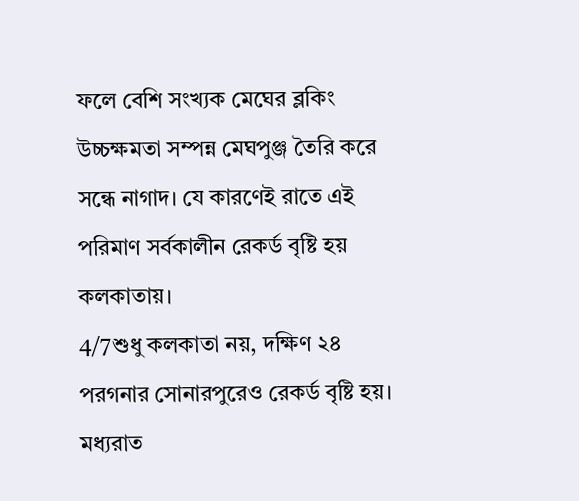ফলে বেশি সংখ্যক মেঘের ব্লকিং উচ্চক্ষমতা সম্পন্ন মেঘপুঞ্জ তৈরি করে সন্ধে নাগাদ। যে কারণেই রাতে এই পরিমাণ সর্বকালীন রেকর্ড বৃষ্টি হয় কলকাতায়।
4/7শুধু কলকাতা নয়, দক্ষিণ ২৪ পরগনার সোনারপুরেও রেকর্ড বৃষ্টি হয়। মধ্যরাত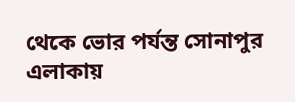থেকে ভোর পর্যন্ত সোনাপুর এলাকায়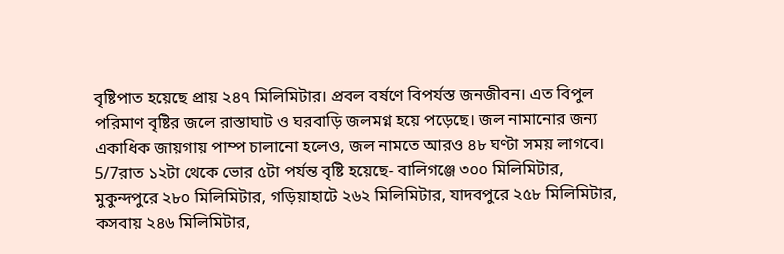বৃষ্টিপাত হয়েছে প্রায় ২৪৭ মিলিমিটার। প্রবল বর্ষণে বিপর্যস্ত জনজীবন। এত বিপুল পরিমাণ বৃষ্টির জলে রাস্তাঘাট ও ঘরবাড়ি জলমগ্ন হয়ে পড়েছে। জল নামানোর জন্য একাধিক জায়গায় পাম্প চালানো হলেও, জল নামতে আরও ৪৮ ঘণ্টা সময় লাগবে।
5/7রাত ১২টা থেকে ভোর ৫টা পর্যন্ত বৃষ্টি হয়েছে- বালিগঞ্জে ৩০০ মিলিমিটার, মুকুন্দপুরে ২৮০ মিলিমিটার, গড়িয়াহাটে ২৬২ মিলিমিটার, যাদবপুরে ২৫৮ মিলিমিটার, কসবায় ২৪৬ মিলিমিটার,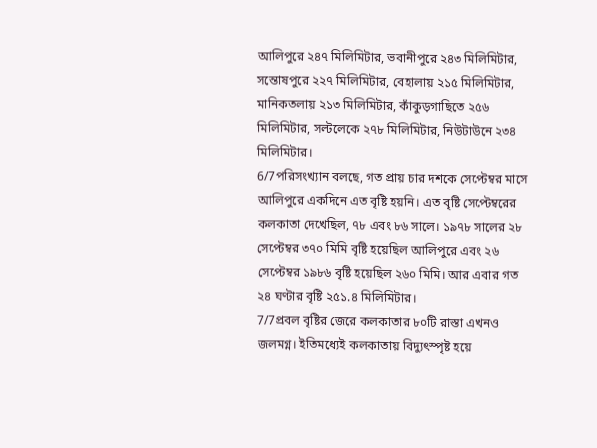আলিপুরে ২৪৭ মিলিমিটার, ভবানীপুরে ২৪৩ মিলিমিটার, সন্তোষপুরে ২২৭ মিলিমিটার, বেহালায় ২১৫ মিলিমিটার, মানিকতলায় ২১৩ মিলিমিটার, কাঁকুড়গাছিতে ২৫৬ মিলিমিটার, সল্টলেকে ২৭৮ মিলিমিটার, নিউটাউনে ২৩৪ মিলিমিটার।
6/7পরিসংখ্যান বলছে, গত প্রায় চার দশকে সেপ্টেম্বর মাসে আলিপুরে একদিনে এত বৃষ্টি হয়নি। এত বৃষ্টি সেপ্টেম্বরের কলকাতা দেখেছিল, ৭৮ এবং ৮৬ সালে। ১৯৭৮ সালের ২৮ সেপ্টেম্বর ৩৭০ মিমি বৃষ্টি হয়েছিল আলিপুরে এবং ২৬ সেপ্টেম্বর ১৯৮৬ বৃষ্টি হয়েছিল ২৬০ মিমি। আর এবার গত ২৪ ঘণ্টার বৃষ্টি ২৫১.৪ মিলিমিটার।
7/7প্রবল বৃষ্টির জেরে কলকাতার ৮০টি রাস্তা এখনও জলমগ্ন। ইতিমধ্যেই কলকাতায় বিদ্যুৎস্পৃষ্ট হয়ে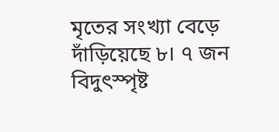মৃতের সংখ্যা বেড়ে দাঁড়িয়েছে ৮। ৭ জন বিদুৎস্পৃষ্ট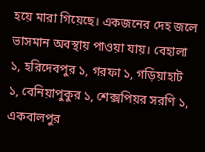হয়ে মারা গিয়েছে। একজনের দেহ জলে ভাসমান অবস্থায় পাওয়া যায়। বেহালা ১, হরিদেবপুর ১, গরফা ১, গড়িয়াহাট ১, বেনিয়াপুকুর ১, শেক্সপিয়র সরণি ১, একবালপুর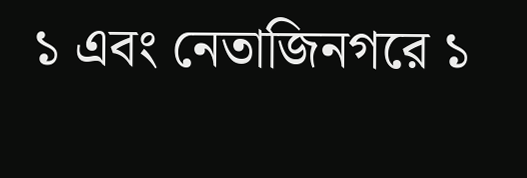১ এবং নেতাজিনগরে ১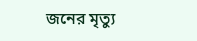জনের মৃত্যু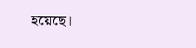হয়েছে।